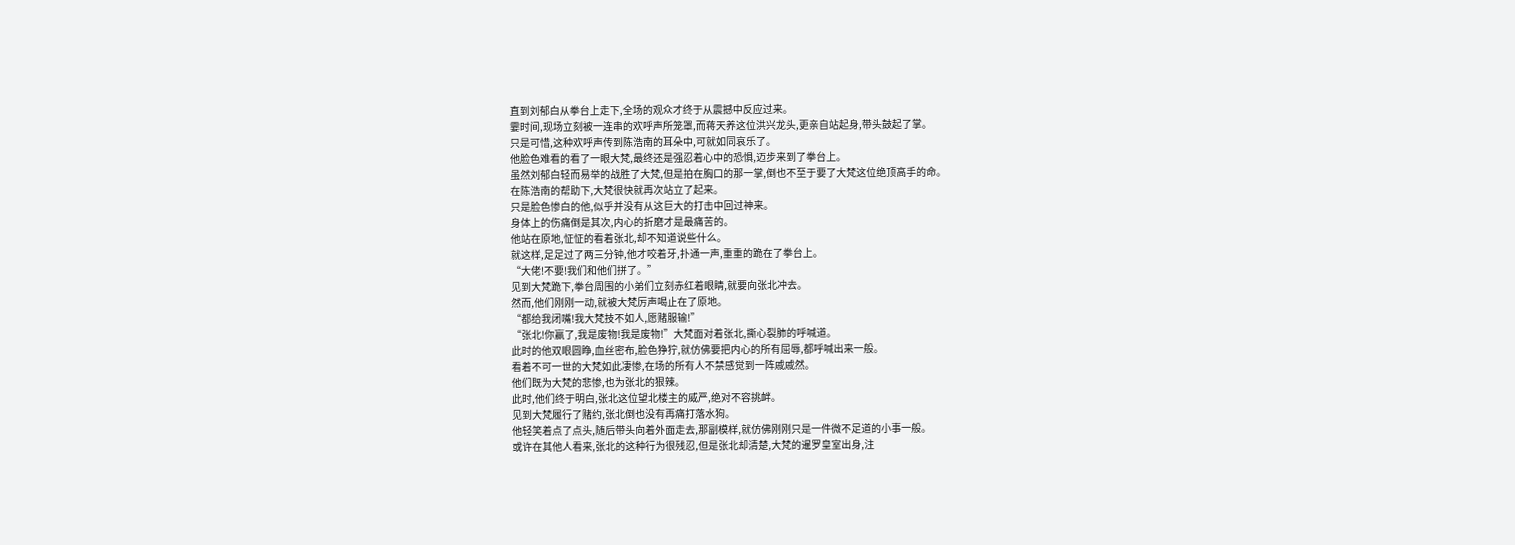直到刘郁白从拳台上走下,全场的观众才终于从震撼中反应过来。
霎时间,现场立刻被一连串的欢呼声所笼罩,而蒋天养这位洪兴龙头,更亲自站起身,带头鼓起了掌。
只是可惜,这种欢呼声传到陈浩南的耳朵中,可就如同哀乐了。
他脸色难看的看了一眼大梵,最终还是强忍着心中的恐惧,迈步来到了拳台上。
虽然刘郁白轻而易举的战胜了大梵,但是拍在胸口的那一掌,倒也不至于要了大梵这位绝顶高手的命。
在陈浩南的帮助下,大梵很快就再次站立了起来。
只是脸色惨白的他,似乎并没有从这巨大的打击中回过神来。
身体上的伤痛倒是其次,内心的折磨才是最痛苦的。
他站在原地,怔怔的看着张北,却不知道说些什么。
就这样,足足过了两三分钟,他才咬着牙,扑通一声,重重的跪在了拳台上。
“大佬!不要!我们和他们拼了。”
见到大梵跪下,拳台周围的小弟们立刻赤红着眼睛,就要向张北冲去。
然而,他们刚刚一动,就被大梵厉声喝止在了原地。
“都给我闭嘴!我大梵技不如人,愿赌服输!”
“张北!你赢了,我是废物!我是废物!”大梵面对着张北,撕心裂肺的呼喊道。
此时的他双眼圆睁,血丝密布,脸色狰狞,就仿佛要把内心的所有屈辱,都呼喊出来一般。
看着不可一世的大梵如此凄惨,在场的所有人不禁感觉到一阵戚戚然。
他们既为大梵的悲惨,也为张北的狠辣。
此时,他们终于明白,张北这位望北楼主的威严,绝对不容挑衅。
见到大梵履行了赌约,张北倒也没有再痛打落水狗。
他轻笑着点了点头,随后带头向着外面走去,那副模样,就仿佛刚刚只是一件微不足道的小事一般。
或许在其他人看来,张北的这种行为很残忍,但是张北却清楚,大梵的暹罗皇室出身,注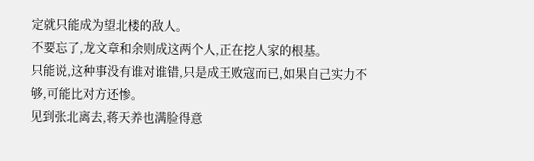定就只能成为望北楼的敌人。
不要忘了,龙文章和余则成这两个人,正在挖人家的根基。
只能说,这种事没有谁对谁错,只是成王败寇而已,如果自己实力不够,可能比对方还惨。
见到张北离去,蒋天养也满脸得意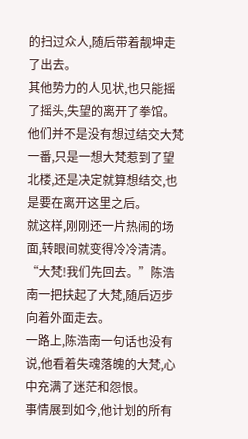的扫过众人,随后带着靓坤走了出去。
其他势力的人见状,也只能摇了摇头,失望的离开了拳馆。
他们并不是没有想过结交大梵一番,只是一想大梵惹到了望北楼,还是决定就算想结交,也是要在离开这里之后。
就这样,刚刚还一片热闹的场面,转眼间就变得冷冷清清。
“大梵!我们先回去。”陈浩南一把扶起了大梵,随后迈步向着外面走去。
一路上,陈浩南一句话也没有说,他看着失魂落魄的大梵,心中充满了迷茫和怨恨。
事情展到如今,他计划的所有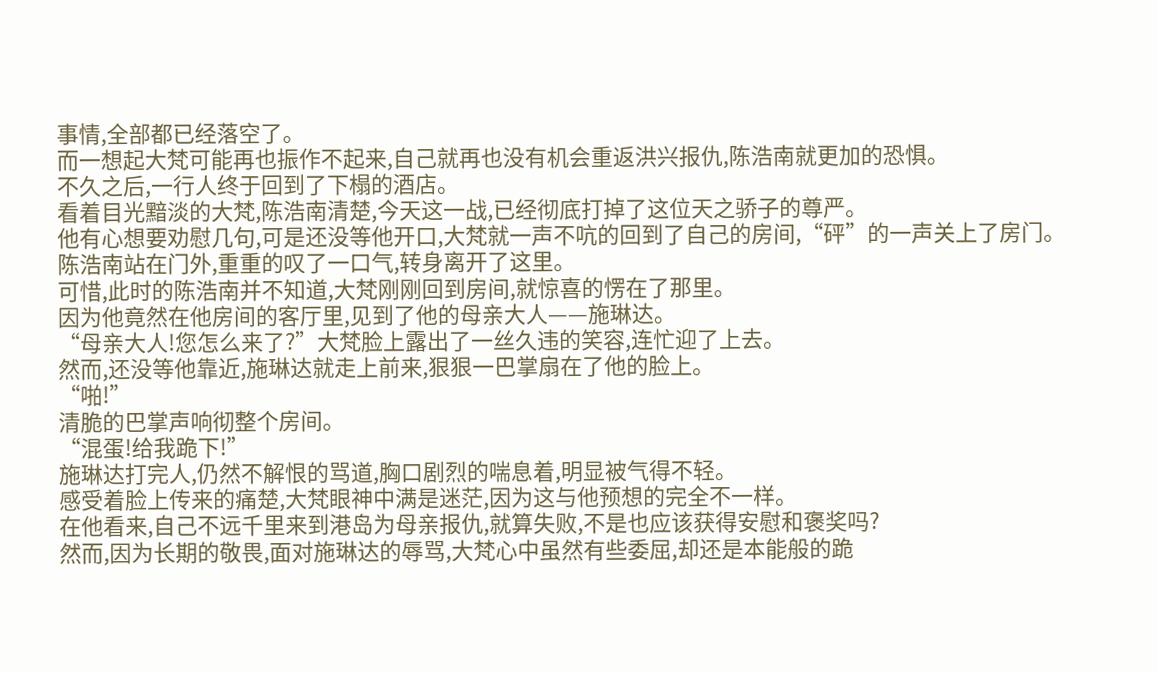事情,全部都已经落空了。
而一想起大梵可能再也振作不起来,自己就再也没有机会重返洪兴报仇,陈浩南就更加的恐惧。
不久之后,一行人终于回到了下榻的酒店。
看着目光黯淡的大梵,陈浩南清楚,今天这一战,已经彻底打掉了这位天之骄子的尊严。
他有心想要劝慰几句,可是还没等他开口,大梵就一声不吭的回到了自己的房间,“砰”的一声关上了房门。
陈浩南站在门外,重重的叹了一口气,转身离开了这里。
可惜,此时的陈浩南并不知道,大梵刚刚回到房间,就惊喜的愣在了那里。
因为他竟然在他房间的客厅里,见到了他的母亲大人——施琳达。
“母亲大人!您怎么来了?”大梵脸上露出了一丝久违的笑容,连忙迎了上去。
然而,还没等他靠近,施琳达就走上前来,狠狠一巴掌扇在了他的脸上。
“啪!”
清脆的巴掌声响彻整个房间。
“混蛋!给我跪下!”
施琳达打完人,仍然不解恨的骂道,胸口剧烈的喘息着,明显被气得不轻。
感受着脸上传来的痛楚,大梵眼神中满是迷茫,因为这与他预想的完全不一样。
在他看来,自己不远千里来到港岛为母亲报仇,就算失败,不是也应该获得安慰和褒奖吗?
然而,因为长期的敬畏,面对施琳达的辱骂,大梵心中虽然有些委屈,却还是本能般的跪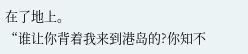在了地上。
“谁让你背着我来到港岛的?你知不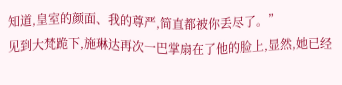知道,皇室的颜面、我的尊严,简直都被你丢尽了。”
见到大梵跪下,施琳达再次一巴掌扇在了他的脸上,显然,她已经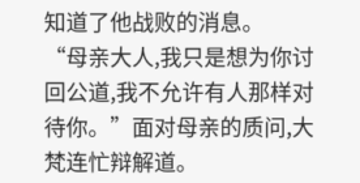知道了他战败的消息。
“母亲大人,我只是想为你讨回公道,我不允许有人那样对待你。”面对母亲的质问,大梵连忙辩解道。